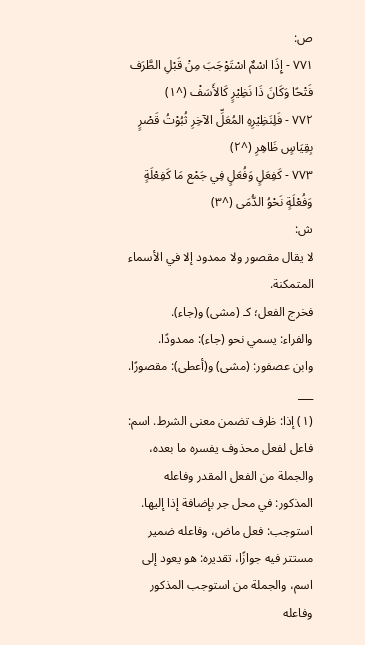ص:
٧٧١ - إِذَا اسْمٌ اسْتَوْجَبَ مِنْ قَبْلِ الطَّرَف فَتْحًا وَكَانَ ذَا نَظِيْرٍ كَالأَسَفْ (^١)
٧٧٢ - فَلِنَظِيْرِهِ المُعَلِّ الآخِرِ ثُبُوْتُ قَصْرٍ بِقِيَاسٍ ظَاهِرِ (^٢)
٧٧٣ - كَفِعَلٍ وَفُعَلٍ فِي جَمْع مَا كَفِعْلَةٍ وَفُعْلَةٍ نَحْوُ الدُّمَى (^٣)
ش:
لا يقال مقصور ولا ممدود إلا في الأسماء المتمكنة.
فخرج الفعل؛ كـ (مشى) و(جاء).
والفراء: يسمي نحو (جاء): ممدودًا.
وابن عصفور: (مشى) و(أعطى): مقصورًا.
___
(١) إذا: ظرف تضمن معنى الشرط. اسم: فاعل لفعل محذوف يفسره ما بعده، والجملة من الفعل المقدر وفاعله المذكور: في محل جر بإضافة إذا إليها. استوجب: فعل ماض، وفاعله ضمير مستتر فيه جوازًا، تقديره: هو يعود إلى اسم، والجملة من استوجب المذكور وفاعله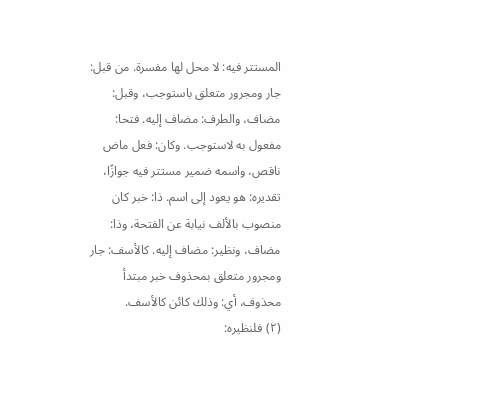المستتر فيه: لا محل لها مفسرة. من قبل: جار ومجرور متعلق باستوجب، وقبل: مضاف، والطرف: مضاف إليه. فتحا: مفعول به لاستوجب. وكان: فعل ماض ناقص، واسمه ضمير مستتر فيه جوازًا، تقديره: هو يعود إلى اسم. ذا: خبر كان منصوب بالألف نيابة عن الفتحة، وذا: مضاف، ونظير: مضاف إليه. كالأسف: جار ومجرور متعلق بمحذوف خبر مبتدأ محذوف، أي: وذلك كائن كالأسف.
(٢) فلنظيره: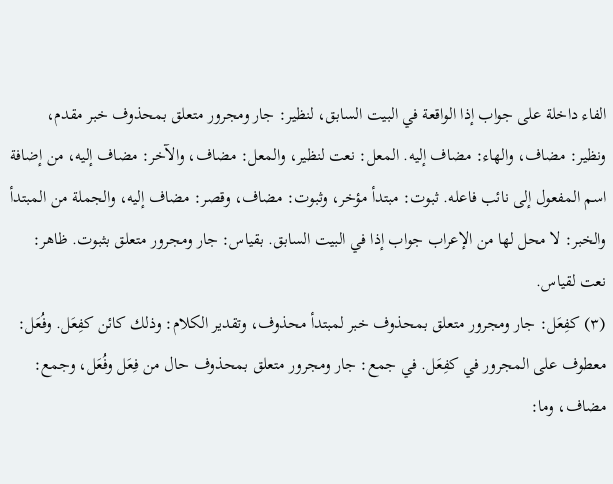الفاء داخلة على جواب إذا الواقعة في البيت السابق، لنظير: جار ومجرور متعلق بمحذوف خبر مقدم، ونظير: مضاف، والهاء: مضاف إليه. المعل: نعت لنظير، والمعل: مضاف، والآخر: مضاف إليه، من إضافة اسم المفعول إلى نائب فاعله. ثبوت: مبتدأ مؤخر، وثبوت: مضاف، وقصر: مضاف إليه، والجملة من المبتدأ والخبر: لا محل لها من الإعراب جواب إذا في البيت السابق. بقياس: جار ومجرور متعلق بثبوت. ظاهر: نعت لقياس.
(٣) كفِعَل: جار ومجرور متعلق بمحذوف خبر لمبتدأ محذوف، وتقدير الكلام: وذلك كائن كفِعَل. وفُعَل: معطوف على المجرور في كفِعَل. في جمع: جار ومجرور متعلق بمحذوف حال من فِعَل وفُعَل، وجمع: مضاف، وما: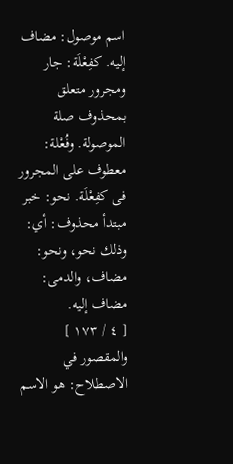اسم موصول: مضاف إليه. كفِعْلَة: جار ومجرور متعلق بمحذوف صلة الموصولة. وفُعْلة: معطوف على المجرور فى كفِعْلَة. نحو: خبر مبتدأ محذوف: أي: وذلك نحو، ونحو: مضاف، والدمى: مضاف إليه.
[ ٤ / ١٧٣ ]
والمقصور في الاصطلاح: هو الاسم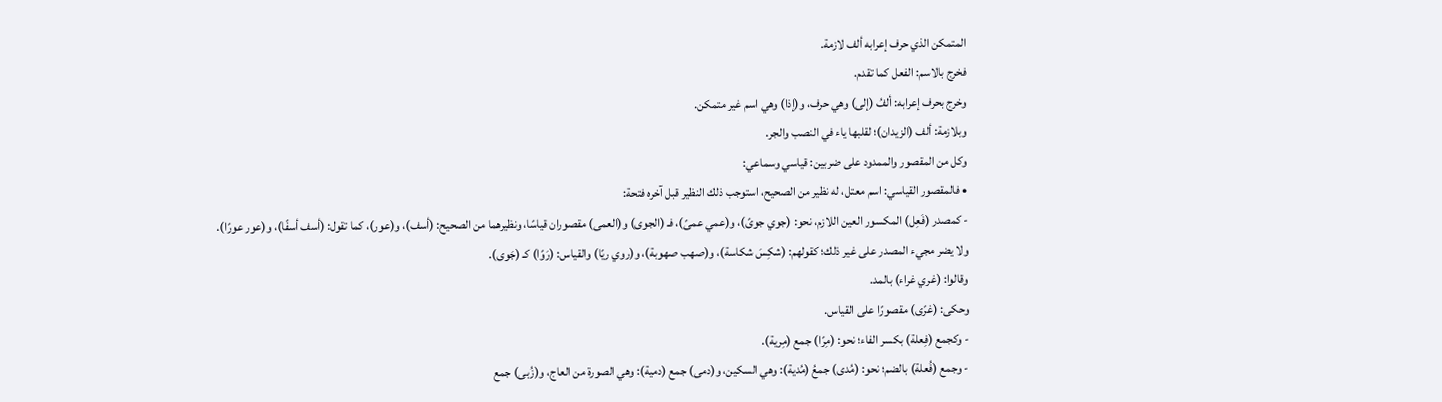المتمكن الذي حرف إعرابه ألف لازمة.
فخرج بالاسم: الفعل كما تقدم.
وخرج بحرف إعرابه: ألفُ (إلى) وهي حرف، و(إذا) وهي اسم غير متمكن.
وبلازمة: ألف (الزيدان)؛ لقلبها ياء في النصب والجر.
وكل من المقصور والممدود على ضربين: قياسي وسماعي:
• فالمقصور القياسي: اسم معتل، له نظير من الصحيح، استوجب ذلك النظير قبل آخره فتحة:
- كمصدر (فَعِل) المكسور العين اللازم، نحو: (جوي جوىً)، و(عمي عمىً)، فـ (الجوى) و(العمى) مقصوران قياسًا، ونظيرهما من الصحيح: (أسف)، و(عور)، كما تقول: (أسف أسفًا)، و(عور عورًا).
ولا يضر مجيء المصدر على غير ذلك؛ كقولهم: (شكِسَ شكاسة)، و(صهب صهوبة)، و(روي ريًا) والقياس: (رَوًا) كـ (جَوى).
وقالوا: (غري غراء) بالمد.
وحكى: (غرًى) مقصورًا على القياس.
- وكجمع (فِعلة) بكسر الفاء؛ نحو: (مِرًا) جمع (مِرية).
- وجمع (فُعلة) بالضم؛ نحو: (مُدى) جمعُ (مُدية): وهي السكين، و(دمى) جمع (دمية): وهي الصورة من العاج، و(زُبى) جمع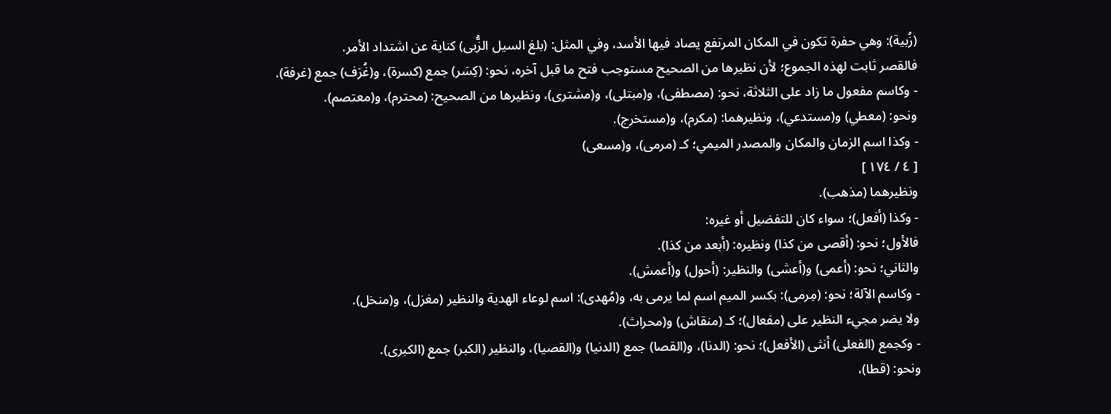(زُبية): وهي حفرة تكون في المكان المرتفع يصاد فيها الأسد، وفي المثل: (بلغ السيل الزُّبى) كناية عن اشتداد الأمر.
فالقصر ثابت لهذه الجموع؛ لأن نظيرها من الصحيح مستوجب فتح ما قبل آخره، نحو: (كِسَر) جمع (كسرة)، و(غُرَف) جمع (غرفة).
- وكاسم مفعول ما زاد على الثلاثة، نحو: (مصطفى)، و(مبتلى)، و(مشترى)، ونظيرها من الصحيح: (محترم)، و(معتصم).
ونحو: (معطي) و(مستدعي)، ونظيرهما: (مكرم)، و(مستخرج).
- وكذا اسم الزمان والمكان والمصدر الميمي؛ كـ (مرمى)، و(مسعى)
[ ٤ / ١٧٤ ]
ونظيرهما (مذهب).
- وكذا (أفعل)؛ سواء كان للتفضيل أو غيره:
فالأول؛ نحو: (أقصى من كذا) ونظيره: (أبعد من كذا).
والثاني؛ نحو: (أعمى) و(أعشى) والنظير: (أحول) و(أعمش).
- وكاسم الآلة؛ نحو: (مِرمى): بكسر الميم اسم لما يرمى به، و(مُهدى): اسم لوعاء الهدية والنظير (مغزل)، و(منخل).
ولا يضر مجيء النظير على (مفعال)؛ كـ (منقاش) و(محراث).
- وكجمع (الفعلى) أنثى (الأفعل)؛ نحو: (الدنا)، و(القصا) جمع (الدنيا) و(القصيا)، والنظير (الكبر) جمع (الكبرى).
ونحو: (قطا)،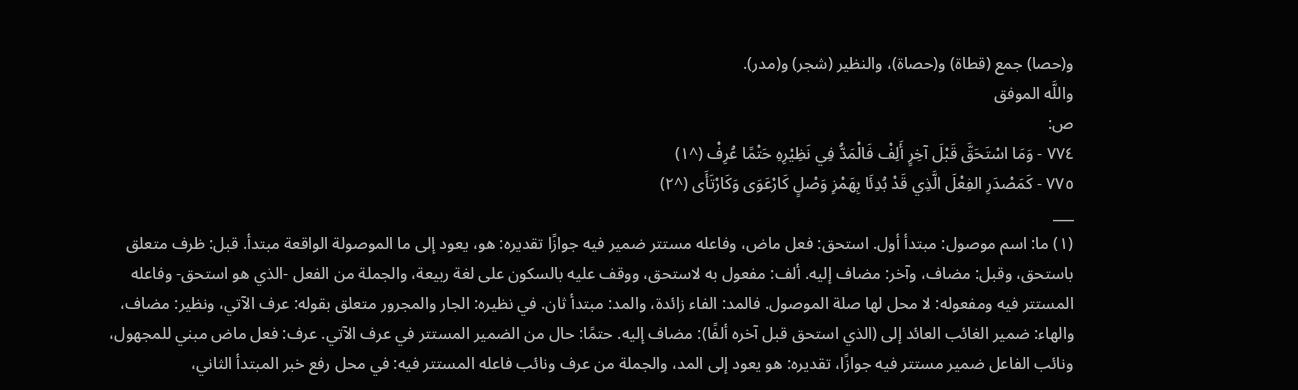و(حصا) جمع (قطاة) و(حصاة)، والنظير (شجر) و(مدر).
واللَّه الموفق
ص:
٧٧٤ - وَمَا اسْتَحَقَّ قَبْلَ آخِرٍ أَلِفْ فَالْمَدُّ فِي نَظِيْرِهِ حَتْمًا عُرِفْ (^١)
٧٧٥ - كَمَصْدَرِ الفِعْلَ الَّذِي قَدْ بُدِئَا بِهَمْزِ وَصْلٍ كَارْعَوَى وَكَارْتَأَى (^٢)
___
(١) ما: اسم موصول: مبتدأ أول. استحق: فعل ماض، وفاعله مستتر ضمير فيه جوازًا تقديره: هو، يعود إلى ما الموصولة الواقعة مبتدأ. قبل: ظرف متعلق باستحق، وقبل: مضاف، وآخر: مضاف إليه. ألف: مفعول به لاستحق، ووقف عليه بالسكون على لغة ربيعة، والجملة من الفعل -الذي هو استحق- وفاعله المستتر فيه ومفعوله: لا محل لها صلة الموصول. فالمد: الفاء زائدة، والمد: مبتدأ ثان. في نظيره: الجار والمجرور متعلق بقوله: عرف الآتي، ونظير: مضاف، والهاء: ضمير الغائب العائد إلى (الذي استحق قبل آخره ألفًا): مضاف إليه. حتمًا: حال من الضمير المستتر في عرف الآتي. عرف: فعل ماض مبني للمجهول، ونائب الفاعل ضمير مستتر فيه جوازًا، تقديره: هو يعود إلى المد، والجملة من عرف ونائب فاعله المستتر فيه: في محل رفع خبر المبتدأ الثاني،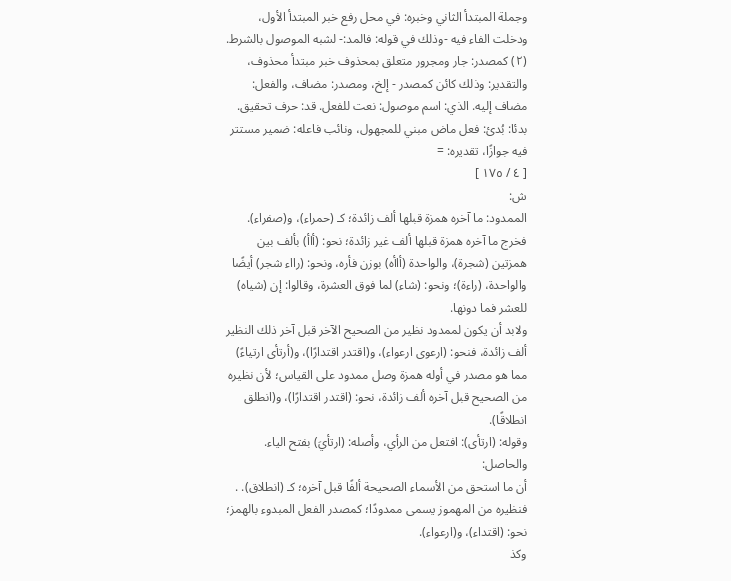وجملة المبتدأ الثاني وخبره: في محل رفع خبر المبتدأ الأول، ودخلت الفاء فيه -وذلك في قوله: فالمد:- لشبه الموصول بالشرط.
(٢) كمصدر: جار ومجرور متعلق بمحذوف خبر مبتدأ محذوف، والتقدير: وذلك كائن كمصدر - إلخ، ومصدر: مضاف، والفعل: مضاف إليه. الذي: اسم موصول: نعت للفعل. قد: حرف تحقيق. بدئا: بُدئ: فعل ماض مبني للمجهول، ونائب فاعله: ضمير مستتر فيه جوازًا، تقديره: =
[ ٤ / ١٧٥ ]
ش:
الممدود: ما آخره همزة قبلها ألف زائدة؛ كـ (حمراء)، و(صفراء).
فخرج ما آخره همزة قبلها ألف غير زائدة؛ نحو: (أاأ) بألف بين همزتين (شجرة)، والواحدة (أاأه) بوزن فأره، ونحو: (رااء شجر) أيضًا والواحدة، (راءة)؛ ونحو: (شاء) لما فوق العشرة، وقالوا: إن (شياه) للعشر فما دونها.
ولابد أن يكون لممدود نظير من الصحيح الآخر قبل آخر ذلك النظير ألف زائدة، فنحو: (ارعوى ارعواء)، و(اقتدر اقتدارًا)، و(أرتأى ارتياءً) مما هو مصدر في أوله همزة وصل ممدود على القياس؛ لأن نظيره من الصحيح قبل آخره ألف زائدة، نحو: (اقتدر اقتدارًا)، و(انطلق انطلاقًا).
وقوله: (ارتأى): افتعل من الرأي، وأصله: (ارتأيَ) بفتح الياء.
والحاصل:
أن ما استحق من الأسماء الصحيحة ألفًا قبل آخره؛ كـ (انطلاق). . فنظيره من المهموز يسمى ممدودًا؛ كمصدر الفعل المبدوء بالهمز؛ نحو: (اقتداء)، و(ارعواء).
وكذ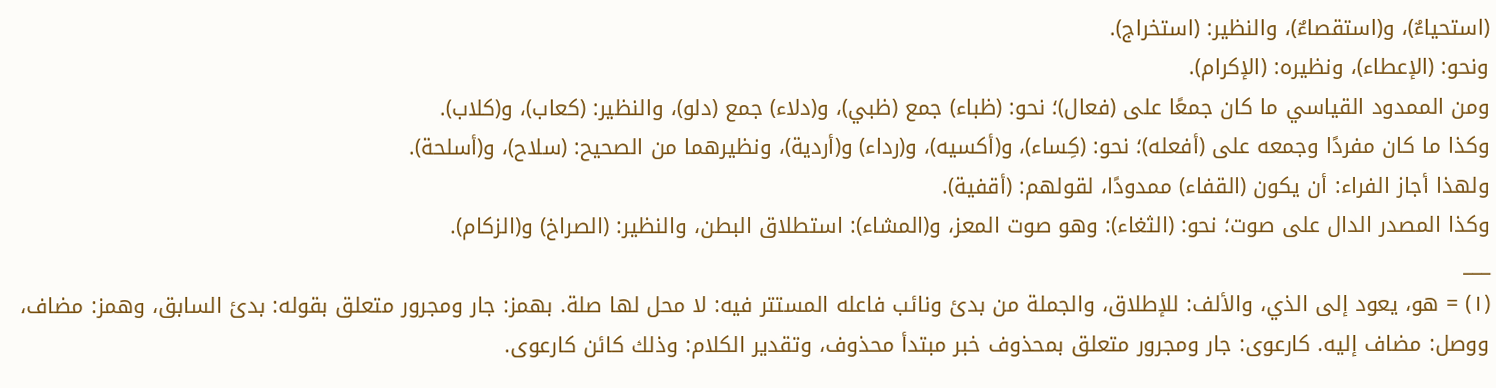(استحياءٌ)، و(استقصاءٌ)، والنظير: (استخراج).
ونحو: (الإعطاء)، ونظيره: (الإكرام).
ومن الممدود القياسي ما كان جمعًا على (فعال)؛ نحو: (ظباء) جمع (ظبي)، و(دلاء) جمع (دلو)، والنظير: (كعاب)، و(كلاب).
وكذا ما كان مفردًا وجمعه على (أفعله)؛ نحو: (كِساء)، و(أكسيه)، و(رداء) و(أردية)، ونظيرهما من الصحيح: (سلاح)، و(أسلحة).
ولهذا أجاز الفراء: أن يكون (القفاء) ممدودًا، لقولهم: (أقفية).
وكذا المصدر الدال على صوت؛ نحو: (الثغاء): وهو صوت المعز، و(المشاء): استطلاق البطن، والنظير: (الصراخ) و(الزكام).
___
(١) = هو، يعود إلى الذي، والألف: للإطلاق، والجملة من بدئ ونائب فاعله المستتر فيه: لا محل لها صلة. بهمز: جار ومجرور متعلق بقوله: بدئ السابق، وهمز: مضاف، ووصل: مضاف إليه. كارعوى: جار ومجرور متعلق بمحذوف خبر مبتدأ محذوف، وتقدير الكلام: وذلك كائن كارعوى.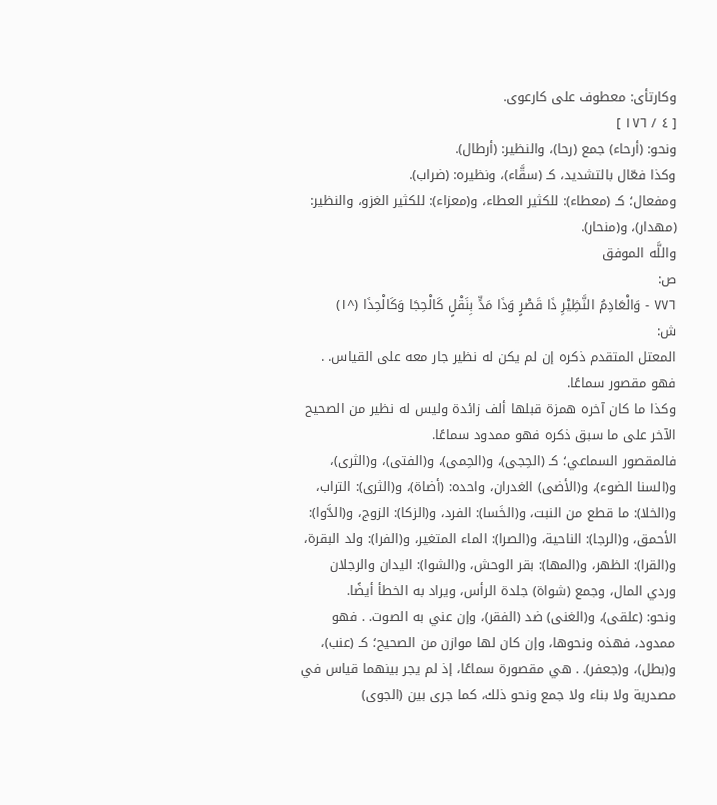وكارتأى: معطوف على كارعوى.
[ ٤ / ١٧٦ ]
ونحو: (أرحاء) جمع (رحا)، والنظير: (أرطال).
وكذا فعّال بالتشديد، كـ (سقَّاء)، ونظيره: (ضراب).
ومفعال؛ كـ (معطاء): للكثير العطاء، و(معزاء): للكثير الغزو، والنظير: (مهدار)، و(منحار).
واللَّه الموفق
ص:
٧٧٦ - وَالْعَادِمُ النَّظِيْرِ ذَا قَصْرٍ وَذَا مَدٍّ بِنَقْلٍ كَالْحِجَا وَكَالْحِذَا (^١)
ش:
المعتل المتقدم ذكره إن لم يكن له نظير جار معه على القياس. . فهو مقصور سماعًا.
وكذا ما كان آخره همزة قبلها ألف زائدة وليس له نظير من الصحيح الآخر على ما سبق ذكره فهو ممدود سماعًا.
فالمقصور السماعي؛ كـ (الحِجى)، و(الحِمى)، و(الفتى)، و(الثرى)، و(السنا الضوء)، و(الأضى) الغدران، واحده: (أضاة)، و(الثرى): التراب، و(الخلا): ما قطع من النبت، و(الخَسا): الفرد، و(الزكا): الزوج، و(الدَّوا): الأحمق، و(الرجا): الناحية، و(الصرا): الماء المتغير، و(الفرا): ولد البقرة، و(القرا): الظهر، و(المها): بقر الوحش، و(الشوا): اليدان والرجلان وردي المال، وجمع (شواة) جلدة الرأس، ويراد به الخطأ أيضًا.
ونحو: (علقى)، و(الغنى) ضد (الفقر)، وإن عني به الصوت. . فهو ممدود، فهذه ونحوها، وإن كان لها موازن من الصحيح؛ كـ (عنب)، و(بطل)، و(جعفر). . هي مقصورة سماعًا، إذ لم يجر بينهما قياس في مصدرية ولا بناء ولا جمع ونحو ذلك، كما جرى بين (الجوى)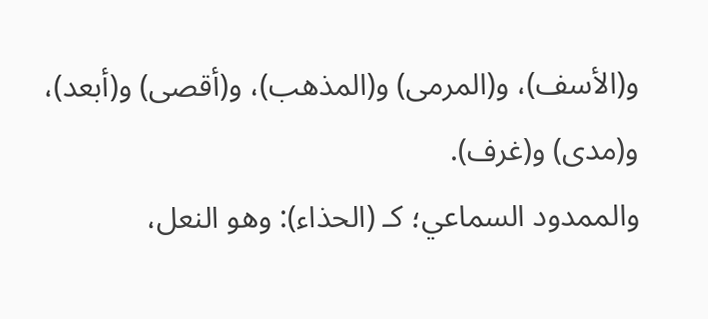و(الأسف)، و(المرمى) و(المذهب)، و(أقصى) و(أبعد)، و(مدى) و(غرف).
والممدود السماعي؛ كـ (الحذاء): وهو النعل،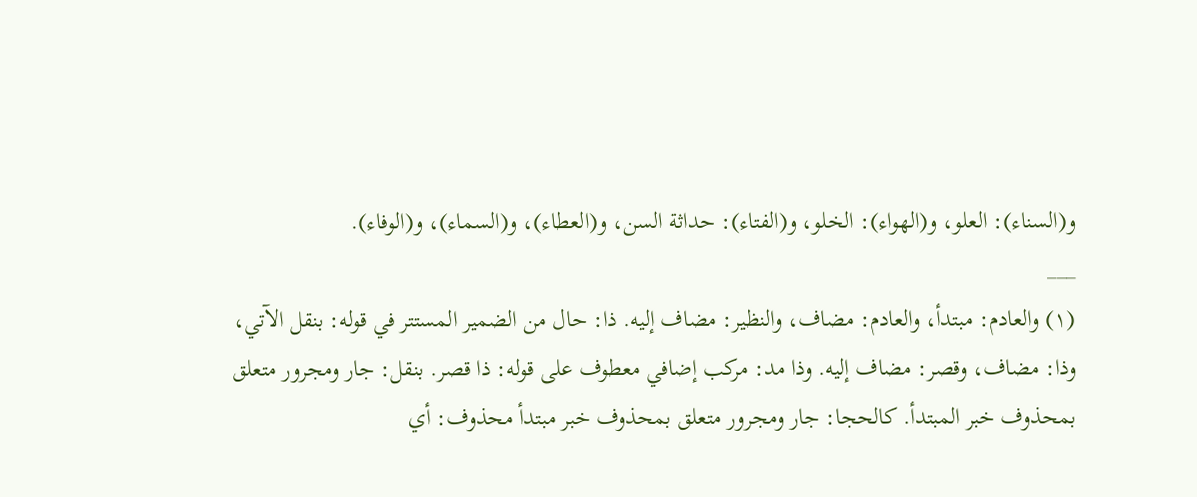و(السناء): العلو، و(الهواء): الخلو، و(الفتاء): حداثة السن، و(العطاء)، و(السماء)، و(الوفاء).
___
(١) والعادم: مبتدأ، والعادم: مضاف، والنظير: مضاف إليه. ذا: حال من الضمير المستتر في قوله: بنقل الآتي، وذا: مضاف، وقصر: مضاف إليه. وذا مد: مركب إضافي معطوف على قوله: ذا قصر. بنقل: جار ومجرور متعلق بمحذوف خبر المبتدأ. كالحجا: جار ومجرور متعلق بمحذوف خبر مبتدأ محذوف: أي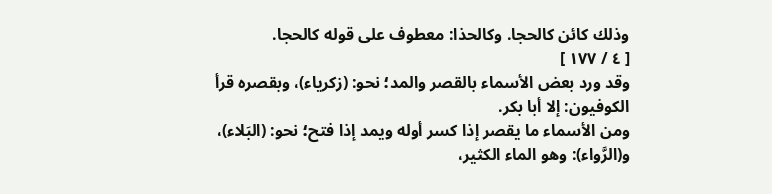وذلك كائن كالحجا. وكالحذا: معطوف على قوله كالحجا.
[ ٤ / ١٧٧ ]
وقد ورد بعض الأسماء بالقصر والمد؛ نحو: (زكرياء)، وبقصره قرأ الكوفيون: إلا أبا بكر.
ومن الأسماء ما يقصر إذا كسر أوله ويمد إذا فتح؛ نحو: (البَلاء)، و(الرَّواء): وهو الماء الكثير،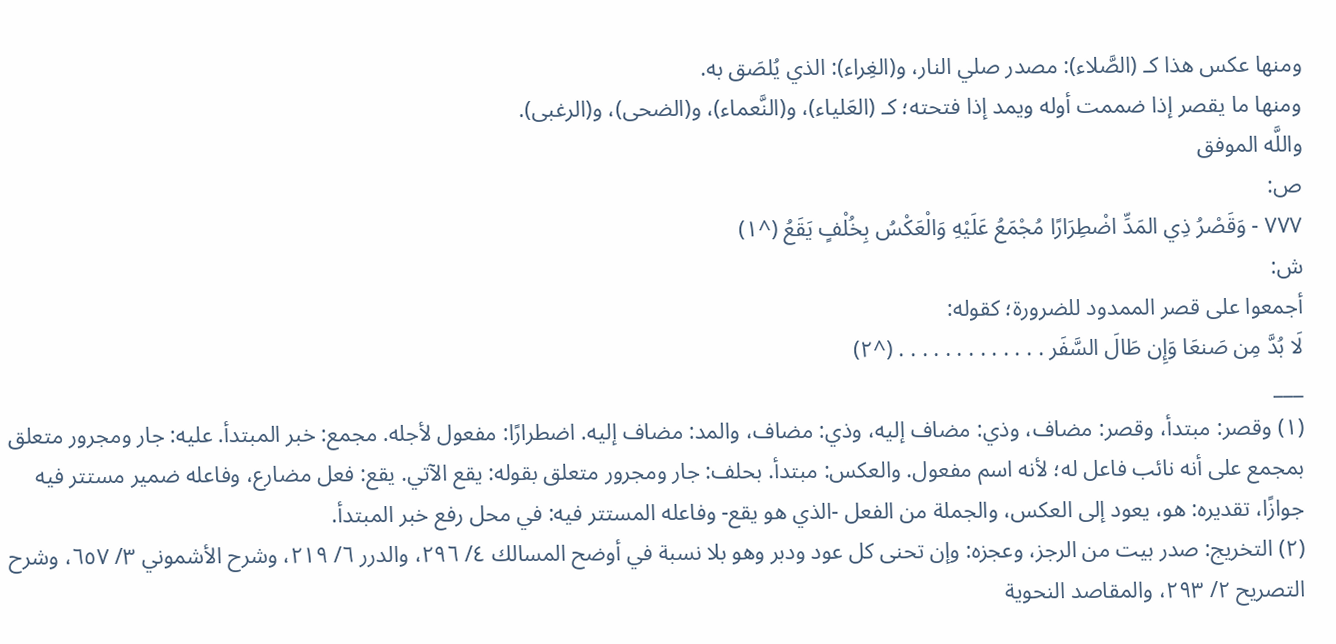ومنها عكس هذا كـ (الصَّلاء): مصدر صلي النار، و(الغِراء): الذي يُلصَق به.
ومنها ما يقصر إذا ضممت أوله ويمد إذا فتحته؛ كـ (العَلياء)، و(النَّعماء)، و(الضحى)، و(الرغبى).
واللَّه الموفق
ص:
٧٧٧ - وَقَصْرُ ذِي المَدِّ اضْطِرَارًا مُجْمَعُ عَلَيْهِ وَالْعَكْسُ بِخُلْفٍ يَقَعُ (^١)
ش:
أجمعوا على قصر الممدود للضرورة؛ كقوله:
لَا بُدَّ مِن صَنعَا وَإِن طَالَ السَّفَر . . . . . . . . . . . . . (^٢)
___
(١) وقصر: مبتدأ، وقصر: مضاف، وذي: مضاف إليه، وذي: مضاف، والمد: مضاف إليه. اضطرارًا: مفعول لأجله. مجمع: خبر المبتدأ. عليه: جار ومجرور متعلق بمجمع على أنه نائب فاعل له؛ لأنه اسم مفعول. والعكس: مبتدأ. بحلف: جار ومجرور متعلق بقوله: يقع الآتي. يقع: فعل مضارع، وفاعله ضمير مستتر فيه جوازًا، تقديره: هو، يعود إلى العكس، والجملة من الفعل -الذي هو يقع- وفاعله المستتر فيه: في محل رفع خبر المبتدأ.
(٢) التخريج: صدر بيت من الرجز، وعجزه: وإن تحنى كل عود ودبر وهو بلا نسبة في أوضح المسالك ٤/ ٢٩٦، والدرر ٦/ ٢١٩، وشرح الأشموني ٣/ ٦٥٧، وشرح التصريح ٢/ ٢٩٣، والمقاصد النحوية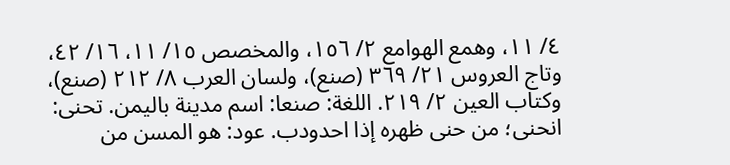٤/ ١١، وهمع الهوامع ٢/ ١٥٦، والمخصص ١٥/ ١١، ١٦/ ٤٢، وتاج العروس ٢١/ ٣٦٩ (صنع)، ولسان العرب ٨/ ٢١٢ (صنع)، وكتاب العين ٢/ ٢١٩. اللغة: صنعا: اسم مدينة باليمن. تحنى: انحنى؛ من حنى ظهره إذا احدودب. عود: هو المسن من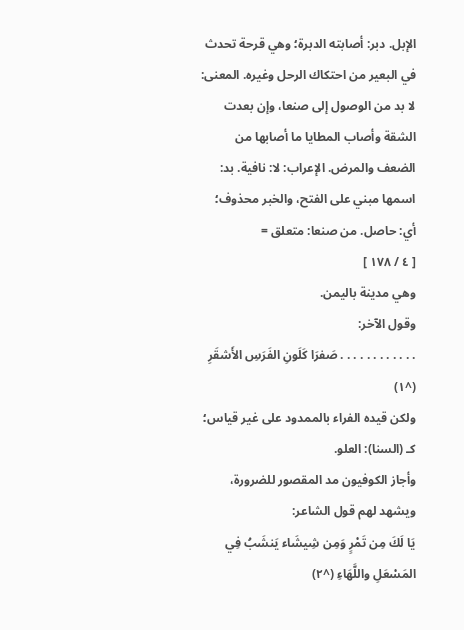الإبل. دبر: أصابته الدبرة؛ وهي قرحة تحدث في البعير من احتكاك الرحل وغيره. المعنى: لا بد من الوصول إلى صنعا، وإن بعدت الشقة وأصاب المطايا ما أصابها من الضعف والمرض. الإعراب: لا: نافية. بد: اسمها مبني على الفتح، والخبر محذوف؛ أي: حاصل. من صنعا: متعلق =
[ ٤ / ١٧٨ ]
وهي مدينة باليمن.
وقول الآخر:
. . . . . . . . . . . . صَفرَا كَلَونِ الفَرَسِ الأَشقَرِ (^١)
ولكن قيده الفراء بالممدود على غير قياس؛ كـ (السنا): العلو.
وأجاز الكوفيون مد المقصور للضرورة، ويشهد لهم قول الشاعر:
يَا لَكَ مِن تَمْرٍ وَمِن شِيشَاء يَنشَبُ فِي المَسْعَلِ واللَّهَاءِ (^٢)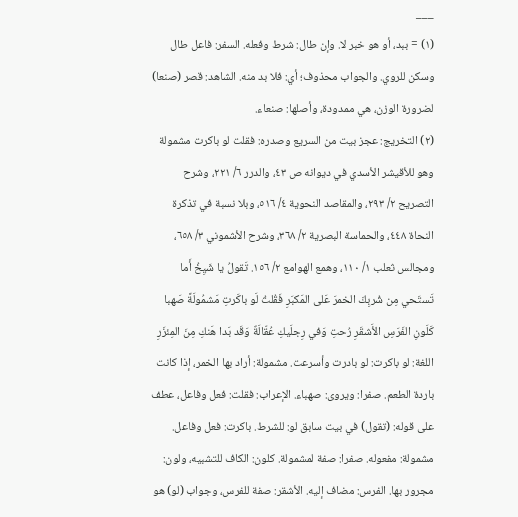___
(١) = ببد، أو هو خبر لا. وإن طال: شرط وفعله. السفر: فاعل طال وسكن للروي. والجواب محذوف؛ أي: فلا بد منه. الشاهد: قصر (صنعا) لضرورة الوزن، هي ممدودة، وأصلها: صنعاء.
(٢) التخريج: عجز بيت من السريع وصدره: فقلت لو باكرت مشمولة وهو للأقيشر الأسدي في ديوانه ص ٤٣، والدرر ٦/ ٢٢١، وشرح التصريح ٢/ ٢٩٣، والمقاصد النحوية ٤/ ٥١٦، وبلا نسبة في تذكرة النحاة ٤٤٨، والحماسة البصرية ٢/ ٣٦٨، وشرح الأشموني ٣/ ٦٥٨، ومجالس ثعلب ١/ ١١٠، وهمع الهوامع ٢/ ١٥٦. تَقولُ يا شَيِخُ أَما تَستَحي مِن شُربِكَ الخمرَ عَلى المَكبَرِ فَقُلتُ لَو باكَرتِ مَشمُولَةً صَهبا كَلَونِ الفَرَسِ الأَشقَرِ رُحتِ وَفي رِجلَيكِ عُقّالَةٌ وَقَد بَدا هَنكِ مِنَ المِئزَرِ اللغة: لو باكرت: لو بادرت وأسرعت. مشمولة: أراد بها الخمر، إذا كانت باردة الطعم. صفرا: ويروى: صهباء. الإعراب: فقلت: فعل وفاعل، عطف على قوله: (تقول) في بيت سابق لو: للشرط. باكرت: فعل وفاعل. مشمولة: مفعوله. صفرا: صفة لمشمولة. كلون: الكاف للتشبيه، ولون: مجرور بها. الفرس: مضاف إليه. الأشقر: صفة للفرس، وجواب (لو) هو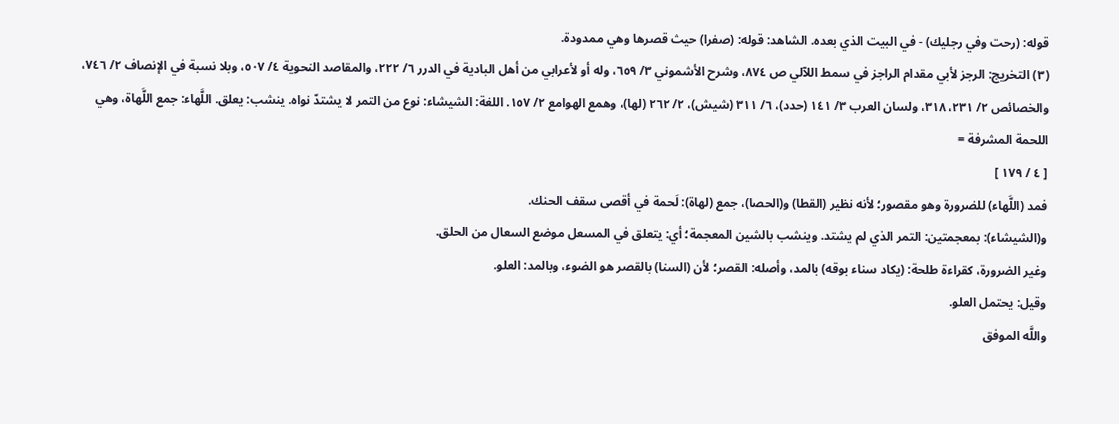قوله: (رحت وفي رجليك) - في البيت الذي بعده. الشاهد: قوله: (صفرا) حيث قصرها وهي ممدودة.
(٣) التخريج: الرجز لأبي مقدام الراجز في سمط اللآلي ص ٨٧٤، وشرح الأشموني ٣/ ٦٥٩، وله أو لأعرابي من أهل البادية في الدرر ٦/ ٢٢٢، والمقاصد النحوية ٤/ ٥٠٧، وبلا نسبة في الإنصاف ٢/ ٧٤٦، والخصائص ٢/ ٢٣١، ٣١٨، ولسان العرب ٣/ ١٤١ (حدد)، ٦/ ٣١١ (شيش)، ٢/ ٢٦٢ (لها)، وهمع الهوامع ٢/ ١٥٧. اللغة: الشيشاء: نوع من التمر لا يشتدّ نواه. ينشب: يعلق. اللَّهاء: جمع اللَّهاة، وهي اللحمة المشرفة =
[ ٤ / ١٧٩ ]
فمد (اللَّهاء) للضرورة وهو مقصور؛ لأنه نظير (القطا) و(الحصا)، جمع (لهاة): لَحمة في أقصى سقف الحنك.
و(الشيشاء): بمعجمتين: التمر الذي لم يشتد. وينشب بالشين المعجمة؛ أي: يتعلق في المسعل موضع السعال من الحلق.
وغير الضرورة، كقراءة طلحة: (يكاد سناء بوقه) بالمد، وأصله: القصر؛ لأن (السنا) بالقصر هو الضوء، وبالمد: العلو.
وقيل: يحتمل العلو.
واللَّه الموفق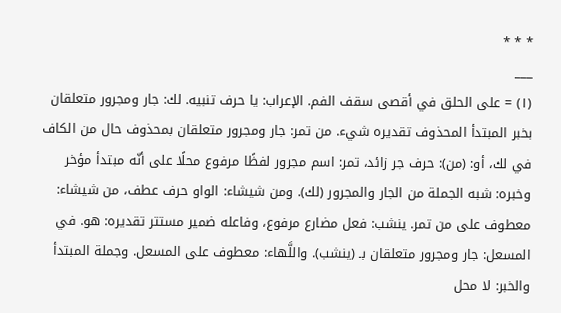* * *
___
(١) = على الحلق في أقصى سقف الفم. الإعراب: يا حرف تنبيه. لك: جار ومجرور متعلقان بخبر المبتدأ المحذوف تقديره شيء. من تمر: جار ومجرور متعلقان بمحذوف حال من الكاف في لك، أو: (من): حرف جر زائد، تمر: اسم مجرور لفظًا مرفوع محلًا على أنّه مبتدأ مؤخر وخبره: شبه الجملة من الجار والمجرور (لك). ومن شيشاء: الواو حرف عطف، من شيشاء: معطوف على من تمر. ينشب: فعل مضارع مرفوع، وفاعله ضمير مستتر تقديره: هو. في المسعل: جار ومجرور متعلقان بـ (ينشب). واللَّهاء: معطوف على المسعل. وجملة المبتدأ والخبر: لا محل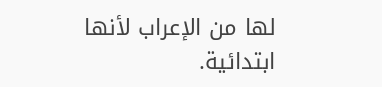لها من الإعراب لأنها ابتدائية.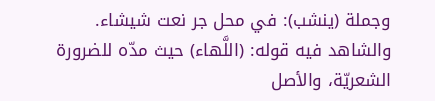وجملة (ينشب): في محل جر نعت شيشاء. والشاهد فيه قوله: (اللَّهاء) حيث مدّه للضرورة الشعريّة، والأصل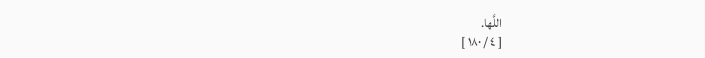اللَّها.
[ ٤ / ١٨٠ ]